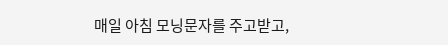매일 아침 모닝문자를 주고받고,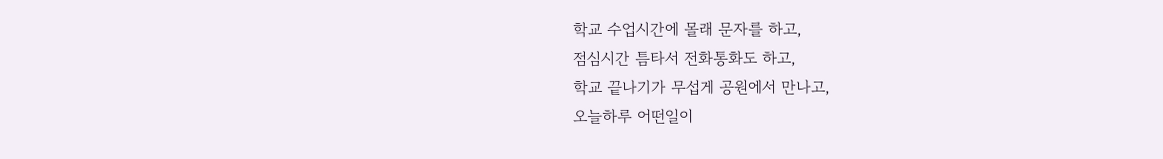학교 수업시간에 몰래 문자를 하고,
점심시간 틈타서 전화통화도 하고,
학교 끝나기가 무섭게 공원에서 만나고,
오늘하루 어떤일이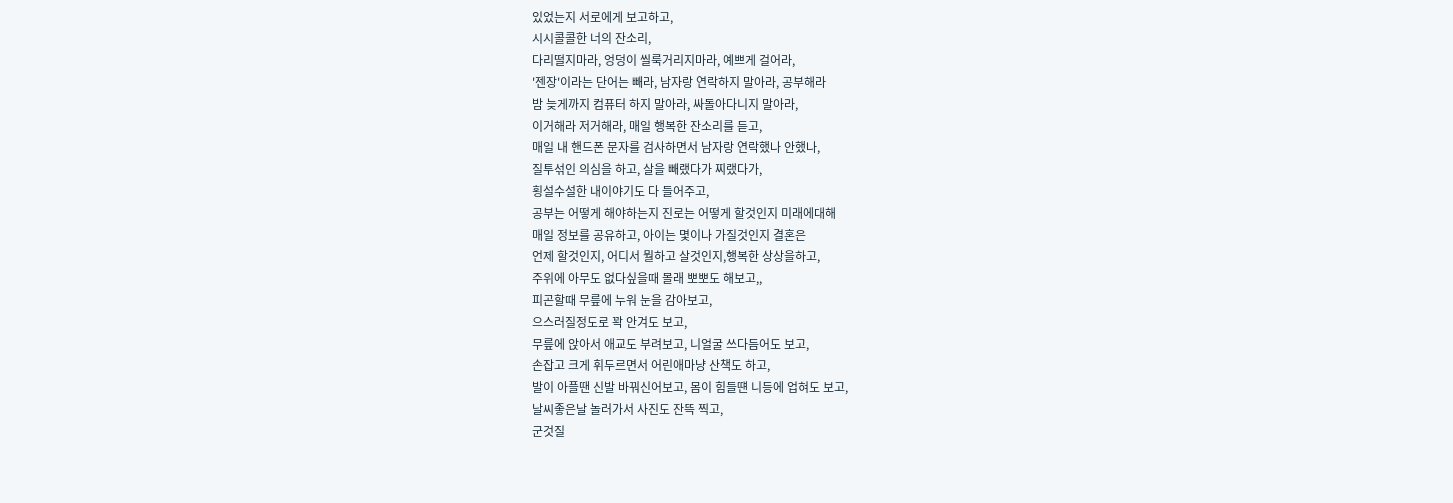있었는지 서로에게 보고하고,
시시콜콜한 너의 잔소리,
다리떨지마라, 엉덩이 씰룩거리지마라, 예쁘게 걸어라,
'젠장'이라는 단어는 빼라, 남자랑 연락하지 말아라, 공부해라
밤 늦게까지 컴퓨터 하지 말아라, 싸돌아다니지 말아라,
이거해라 저거해라, 매일 행복한 잔소리를 듣고,
매일 내 핸드폰 문자를 검사하면서 남자랑 연락했나 안했나,
질투섞인 의심을 하고, 살을 빼랬다가 찌랬다가,
횡설수설한 내이야기도 다 들어주고,
공부는 어떻게 해야하는지 진로는 어떻게 할것인지 미래에대해
매일 정보를 공유하고, 아이는 몇이나 가질것인지 결혼은
언제 할것인지, 어디서 뭘하고 살것인지,행복한 상상을하고,
주위에 아무도 없다싶을때 몰래 뽀뽀도 해보고,,
피곤할때 무릎에 누워 눈을 감아보고,
으스러질정도로 꽉 안겨도 보고,
무릎에 앉아서 애교도 부려보고, 니얼굴 쓰다듬어도 보고,
손잡고 크게 휘두르면서 어린애마냥 산책도 하고,
발이 아플땐 신발 바꿔신어보고, 몸이 힘들떈 니등에 업혀도 보고,
날씨좋은날 놀러가서 사진도 잔뜩 찍고,
군것질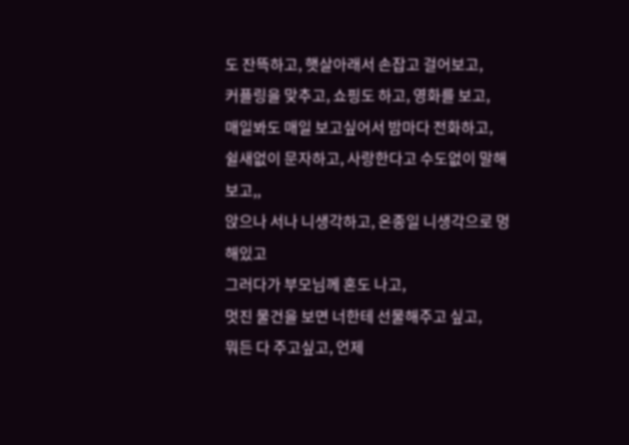도 잔뜩하고, 햇살아래서 손잡고 걸어보고,
커플링을 맞추고, 쇼핑도 하고, 영화를 보고,
매일봐도 매일 보고싶어서 밤마다 전화하고,
쉴새없이 문자하고, 사랑한다고 수도없이 말해보고,,
앉으나 서나 니생각하고, 온종일 니생각으로 멍해있고
그러다가 부모님께 혼도 나고,
멋진 물건을 보면 너한테 선물해주고 싶고,
뭐든 다 주고싶고, 언제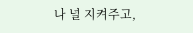나 널 지켜주고,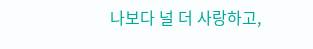나보다 널 더 사랑하고,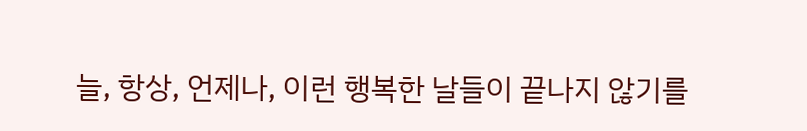늘, 항상, 언제나, 이런 행복한 날들이 끝나지 않기를